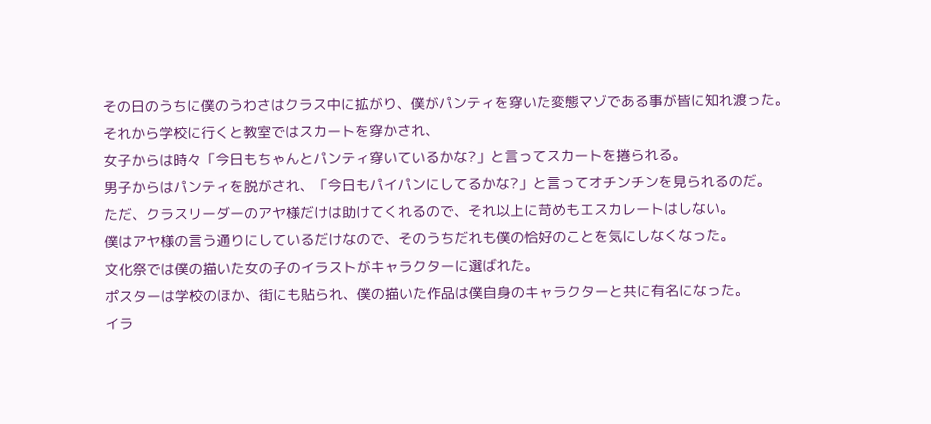その日のうちに僕のうわさはクラス中に拡がり、僕がパンティを穿いた変態マゾである事が皆に知れ渡った。
それから学校に行くと教室ではスカートを穿かされ、
女子からは時々「今日もちゃんとパンティ穿いているかな?」と言ってスカートを捲られる。
男子からはパンティを脱がされ、「今日もパイパンにしてるかな?」と言ってオチンチンを見られるのだ。
ただ、クラスリーダーのアヤ様だけは助けてくれるので、それ以上に苛めもエスカレートはしない。
僕はアヤ様の言う通りにしているだけなので、そのうちだれも僕の恰好のことを気にしなくなった。
文化祭では僕の描いた女の子のイラストがキャラクターに選ばれた。
ポスターは学校のほか、街にも貼られ、僕の描いた作品は僕自身のキャラクターと共に有名になった。
イラ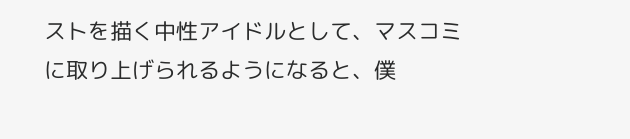ストを描く中性アイドルとして、マスコミに取り上げられるようになると、僕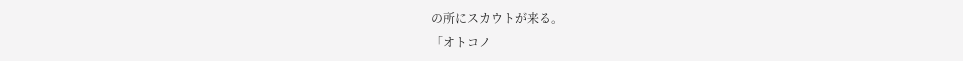の所にスカウトが来る。
「オトコノ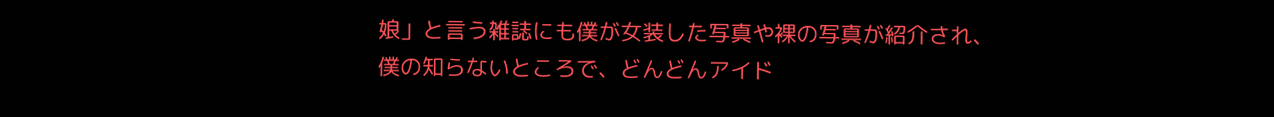娘」と言う雑誌にも僕が女装した写真や裸の写真が紹介され、
僕の知らないところで、どんどんアイド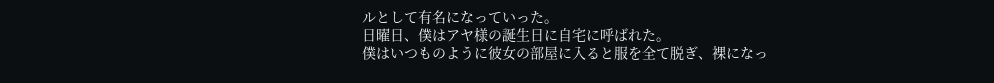ルとして有名になっていった。
日曜日、僕はアヤ様の誕生日に自宅に呼ばれた。
僕はいつものように彼女の部屋に入ると服を全て脱ぎ、裸になっ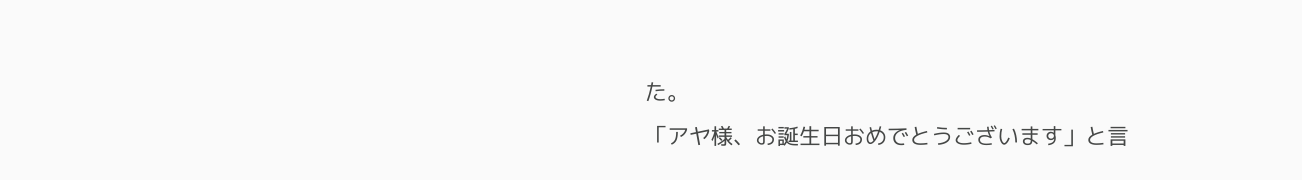た。
「アヤ様、お誕生日おめでとうございます」と言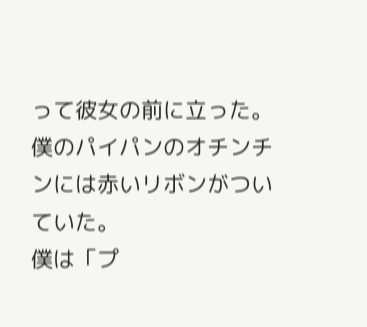って彼女の前に立った。
僕のパイパンのオチンチンには赤いリボンがついていた。
僕は「プ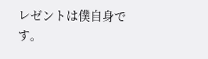レゼントは僕自身です。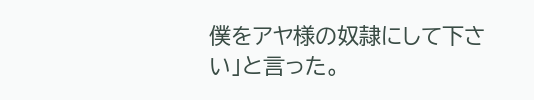僕をアヤ様の奴隷にして下さい」と言った。